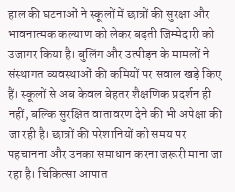हाल की घटनाओं ने स्कूलों में छात्रों की सुरक्षा और भावनात्मक कल्याण को लेकर बढ़ती जिम्मेदारी को उजागर किया है। बुलिंग और उत्पीड़न के मामलों ने संस्थागत व्यवस्थाओं की कमियों पर सवाल खड़े किए हैं। स्कूलों से अब केवल बेहतर शैक्षणिक प्रदर्शन ही नहीं, बल्कि सुरक्षित वातावरण देने की भी अपेक्षा की जा रही है। छात्रों की परेशानियों को समय पर पहचानना और उनका समाधान करना जरूरी माना जा रहा है। चिकित्सा आपात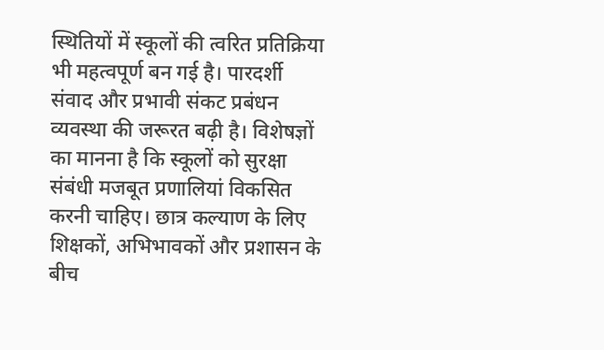स्थितियों में स्कूलों की त्वरित प्रतिक्रिया भी महत्वपूर्ण बन गई है। पारदर्शी संवाद और प्रभावी संकट प्रबंधन व्यवस्था की जरूरत बढ़ी है। विशेषज्ञों का मानना है कि स्कूलों को सुरक्षा संबंधी मजबूत प्रणालियां विकसित करनी चाहिए। छात्र कल्याण के लिए शिक्षकों, अभिभावकों और प्रशासन के बीच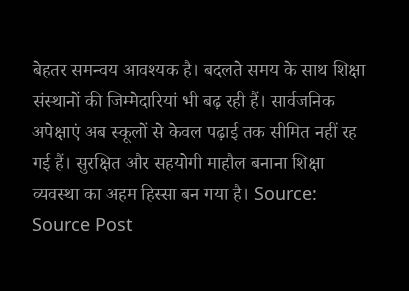बेहतर समन्वय आवश्यक है। बदलते समय के साथ शिक्षा संस्थानों की जिम्मेदारियां भी बढ़ रही हैं। सार्वजनिक अपेक्षाएं अब स्कूलों से केवल पढ़ाई तक सीमित नहीं रह गई हैं। सुरक्षित और सहयोगी माहौल बनाना शिक्षा व्यवस्था का अहम हिस्सा बन गया है। Source: Source Post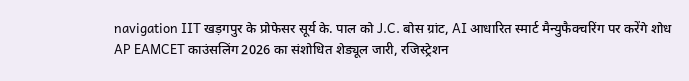navigation IIT खड़गपुर के प्रोफेसर सूर्य के. पाल को J.C. बोस ग्रांट, AI आधारित स्मार्ट मैन्युफैक्चरिंग पर करेंगे शोध AP EAMCET काउंसलिंग 2026 का संशोधित शेड्यूल जारी, रजिस्ट्रेशन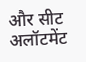और सीट अलॉटमेंट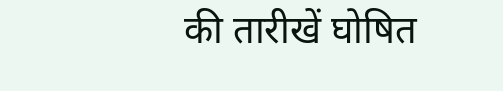की तारीखें घोषित